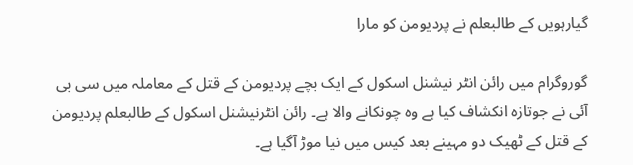گیارہویں کے طالبعلم نے پردیومن کو مارا

گوروگرام میں رائن انٹر نیشنل اسکول کے ایک بچے پردیومن کے قتل کے معاملہ میں سی بی آئی نے جوتازہ انکشاف کیا ہے وہ چونکانے والا ہے۔ رائن انٹرنیشنل اسکول کے طالبعلم پردیومن کے قتل کے ٹھیک دو مہینے بعد کیس میں نیا موڑ آگیا ہے۔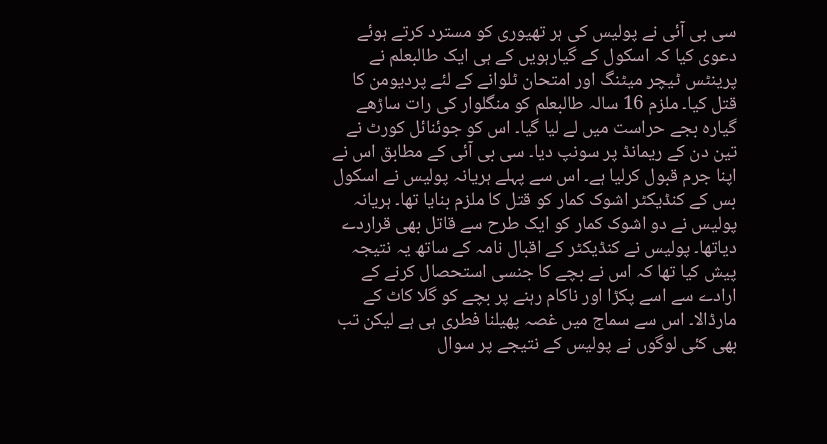سی بی آئی نے پولیس کی ہر تھیوری کو مسترد کرتے ہوئے دعوی کیا کہ اسکول کے گیارہویں کے ہی ایک طالبعلم نے پرینٹس ٹیچر میٹنگ اور امتحان ٹلوانے کے لئے پردیومن کا قتل کیا۔ ملزم 16 سالہ طالبعلم کو منگلوار کی رات ساڑھے گیارہ بجے حراست میں لے لیا گیا۔ اس کو جوئنائل کورٹ نے تین دن کے ریمانڈ پر سونپ دیا۔ سی بی آئی کے مطابق اس نے اپنا جرم قبول کرلیا ہے۔ اس سے پہلے ہریانہ پولیس نے اسکول بس کے کنڈیکٹر اشوک کمار کو قتل کا ملزم بنایا تھا۔ ہریانہ پولیس نے دو اشوک کمار کو ایک طرح سے قاتل بھی قراردے دیاتھا۔ پولیس نے کنڈیکٹر کے اقبال نامہ کے ساتھ یہ نتیجہ پیش کیا تھا کہ اس نے بچے کا جنسی استحصال کرنے کے ارادے سے اسے پکڑا اور ناکام رہنے پر بچے کو گلا کاٹ کے مارڈالا۔ اس سے سماج میں غصہ پھیلنا فطری ہی ہے لیکن تب بھی کئی لوگوں نے پولیس کے نتیجے پر سوال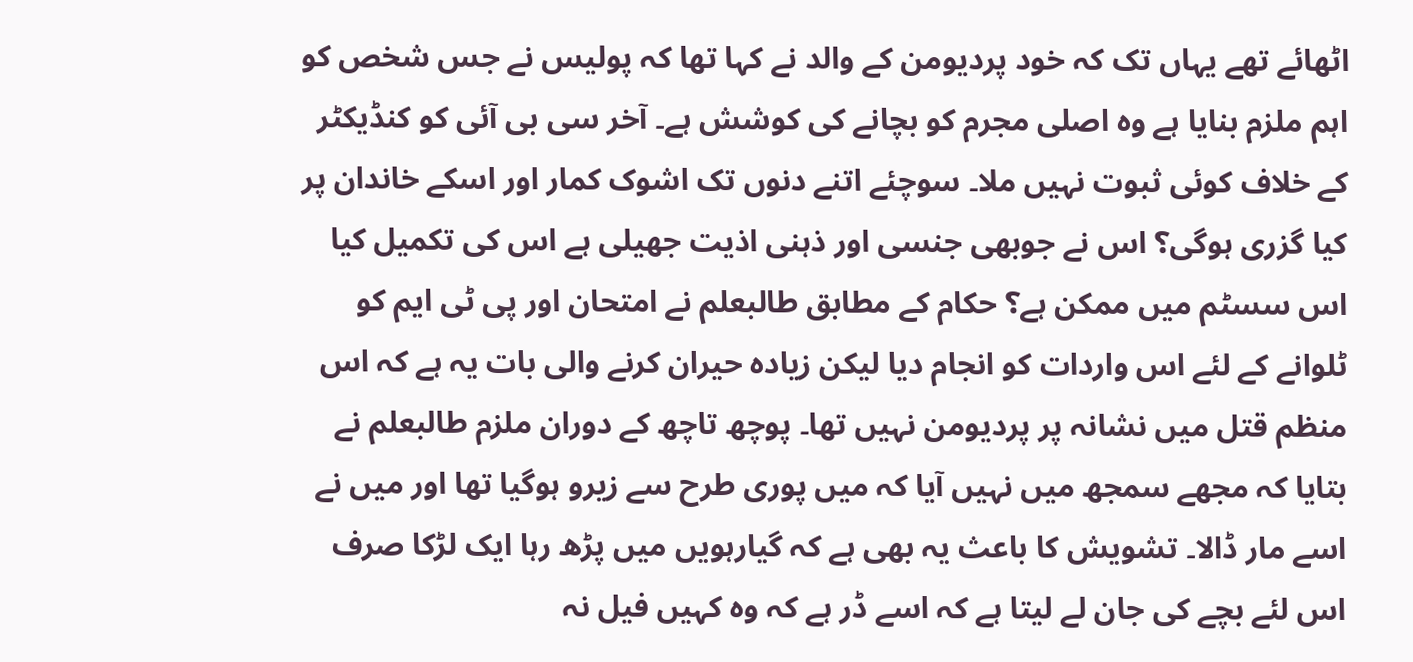اٹھائے تھے یہاں تک کہ خود پردیومن کے والد نے کہا تھا کہ پولیس نے جس شخص کو اہم ملزم بنایا ہے وہ اصلی مجرم کو بچانے کی کوشش ہے۔ آخر سی بی آئی کو کنڈیکٹر کے خلاف کوئی ثبوت نہیں ملا۔ سوچئے اتنے دنوں تک اشوک کمار اور اسکے خاندان پر کیا گزری ہوگی؟ اس نے جوبھی جنسی اور ذہنی اذیت جھیلی ہے اس کی تکمیل کیا اس سسٹم میں ممکن ہے؟ حکام کے مطابق طالبعلم نے امتحان اور پی ٹی ایم کو ٹلوانے کے لئے اس واردات کو انجام دیا لیکن زیادہ حیران کرنے والی بات یہ ہے کہ اس منظم قتل میں نشانہ پر پردیومن نہیں تھا۔ پوچھ تاچھ کے دوران ملزم طالبعلم نے بتایا کہ مجھے سمجھ میں نہیں آیا کہ میں پوری طرح سے زیرو ہوگیا تھا اور میں نے اسے مار ڈالا۔ تشویش کا باعث یہ بھی ہے کہ گیارہویں میں پڑھ رہا ایک لڑکا صرف اس لئے بچے کی جان لے لیتا ہے کہ اسے ڈر ہے کہ وہ کہیں فیل نہ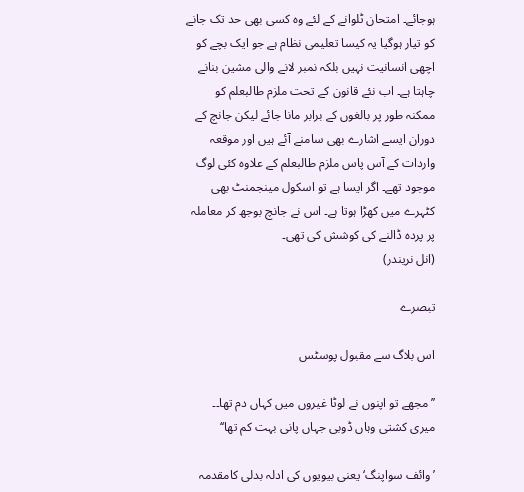ہوجائے۔ امتحان ٹلوانے کے لئے وہ کسی بھی حد تک جانے کو تیار ہوگیا یہ کیسا تعلیمی نظام ہے جو ایک بچے کو اچھی انسانیت نہیں بلکہ نمبر لانے والی مشین بنانے چاہتا ہے۔ اب نئے قانون کے تحت ملزم طالبعلم کو ممکنہ طور پر بالغوں کے برابر مانا جائے لیکن جانچ کے دوران ایسے اشارے بھی سامنے آئے ہیں اور موقعہ واردات کے آس پاس ملزم طالبعلم کے علاوہ کئی لوگ موجود تھے۔ اگر ایسا ہے تو اسکول مینجمنٹ بھی کٹہرے میں کھڑا ہوتا ہے۔ اس نے جانچ بوجھ کر معاملہ پر پردہ ڈالنے کی کوشش کی تھی۔
(انل نریندر)

تبصرے

اس بلاگ سے مقبول پوسٹس

’’مجھے تو اپنوں نے لوٹا غیروں میں کہاں دم تھا۔۔ میری کشتی وہاں ڈوبی جہاں پانی بہت کم تھا‘‘

’وائف سواپنگ‘ یعنی بیویوں کی ادلہ بدلی کامقدمہ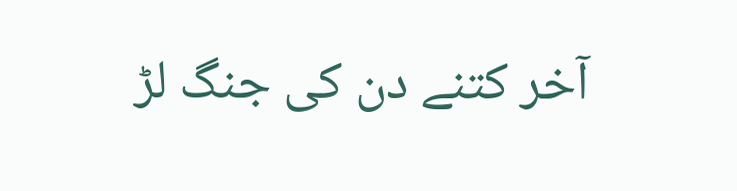آخر کتنے دن کی جنگ لڑ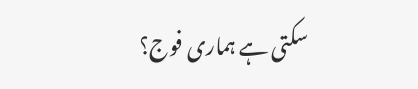سکتی ہے ہماری فوج؟